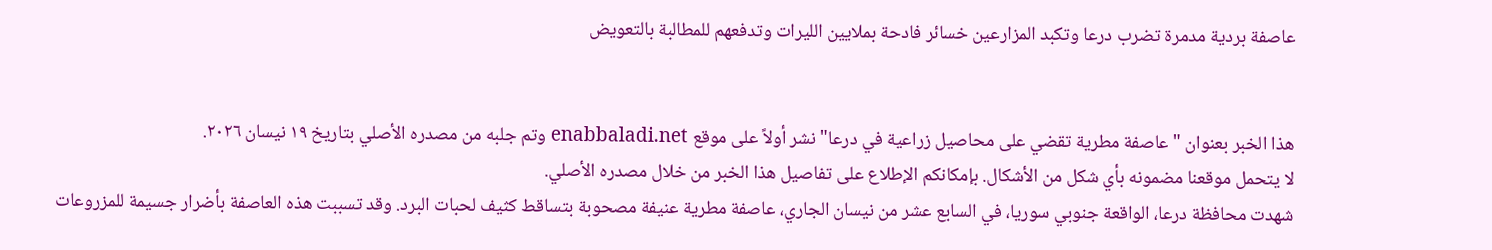عاصفة بردية مدمرة تضرب درعا وتكبد المزارعين خسائر فادحة بملايين الليرات وتدفعهم للمطالبة بالتعويض


هذا الخبر بعنوان "عاصفة مطرية تقضي على محاصيل زراعية في درعا" نشر أولاً على موقع enabbaladi.net وتم جلبه من مصدره الأصلي بتاريخ ١٩ نيسان ٢٠٢٦.
لا يتحمل موقعنا مضمونه بأي شكل من الأشكال. بإمكانكم الإطلاع على تفاصيل هذا الخبر من خلال مصدره الأصلي.
شهدت محافظة درعا، الواقعة جنوبي سوريا، في السابع عشر من نيسان الجاري، عاصفة مطرية عنيفة مصحوبة بتساقط كثيف لحبات البرد. وقد تسببت هذه العاصفة بأضرار جسيمة للمزروعات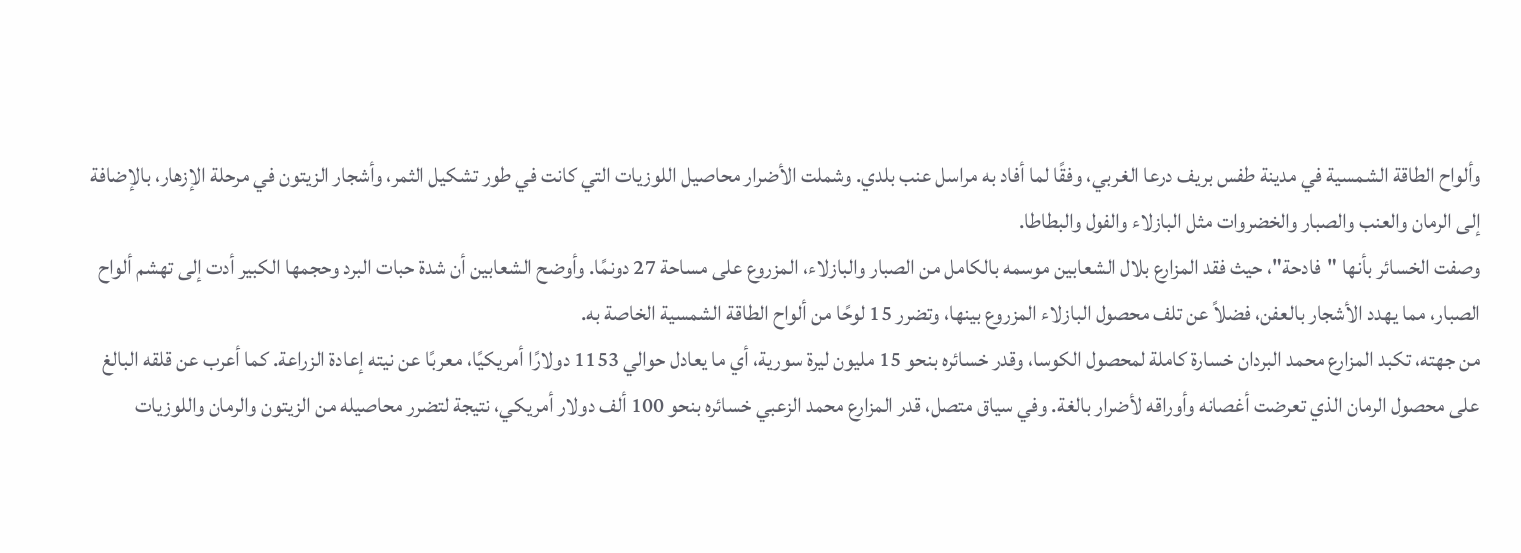وألواح الطاقة الشمسية في مدينة طفس بريف درعا الغربي، وفقًا لما أفاد به مراسل عنب بلدي. وشملت الأضرار محاصيل اللوزيات التي كانت في طور تشكيل الثمر، وأشجار الزيتون في مرحلة الإزهار، بالإضافة إلى الرمان والعنب والصبار والخضروات مثل البازلاء والفول والبطاطا.
وصفت الخسائر بأنها "فادحة"، حيث فقد المزارع بلال الشعابين موسمه بالكامل من الصبار والبازلاء، المزروع على مساحة 27 دونمًا. وأوضح الشعابين أن شدة حبات البرد وحجمها الكبير أدت إلى تهشم ألواح الصبار، مما يهدد الأشجار بالعفن، فضلاً عن تلف محصول البازلاء المزروع بينها، وتضرر 15 لوحًا من ألواح الطاقة الشمسية الخاصة به.
من جهته، تكبد المزارع محمد البردان خسارة كاملة لمحصول الكوسا، وقدر خسائره بنحو 15 مليون ليرة سورية، أي ما يعادل حوالي 1153 دولارًا أمريكيًا، معربًا عن نيته إعادة الزراعة. كما أعرب عن قلقه البالغ على محصول الرمان الذي تعرضت أغصانه وأوراقه لأضرار بالغة. وفي سياق متصل، قدر المزارع محمد الزعبي خسائره بنحو 100 ألف دولار أمريكي، نتيجة لتضرر محاصيله من الزيتون والرمان واللوزيات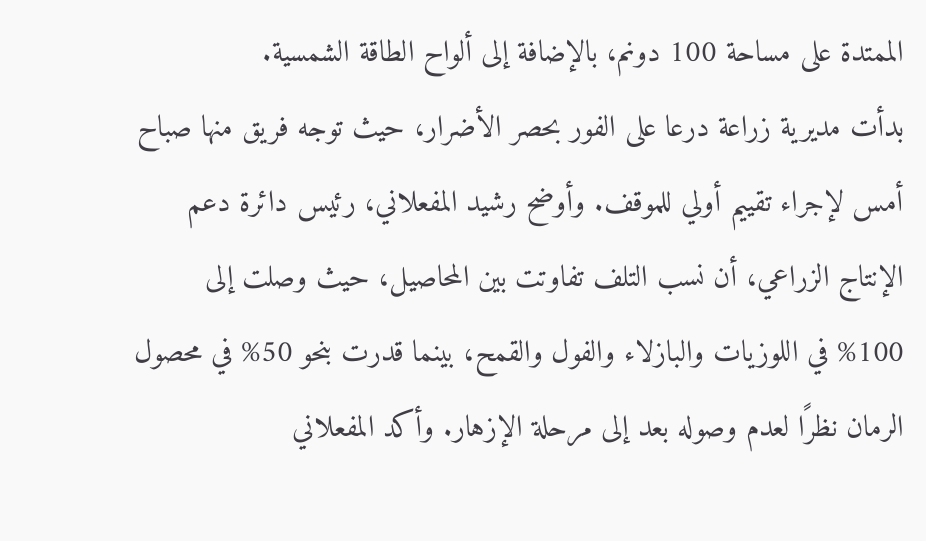الممتدة على مساحة 100 دونم، بالإضافة إلى ألواح الطاقة الشمسية.
بدأت مديرية زراعة درعا على الفور بحصر الأضرار، حيث توجه فريق منها صباح أمس لإجراء تقييم أولي للموقف. وأوضح رشيد المفعلاني، رئيس دائرة دعم الإنتاج الزراعي، أن نسب التلف تفاوتت بين المحاصيل، حيث وصلت إلى 100% في اللوزيات والبازلاء والفول والقمح، بينما قدرت بنحو 50% في محصول الرمان نظرًا لعدم وصوله بعد إلى مرحلة الإزهار. وأكد المفعلاني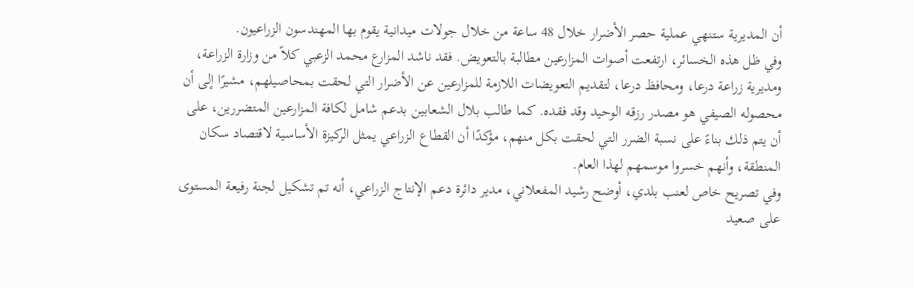أن المديرية ستنهي عملية حصر الأضرار خلال 48 ساعة من خلال جولات ميدانية يقوم بها المهندسون الزراعيون.
وفي ظل هذه الخسائر، ارتفعت أصوات المزارعين مطالبة بالتعويض. فقد ناشد المزارع محمد الزعبي كلاً من وزارة الزراعة، ومديرية زراعة درعا، ومحافظ درعا، لتقديم التعويضات اللازمة للمزارعين عن الأضرار التي لحقت بمحاصيلهم، مشيرًا إلى أن محصوله الصيفي هو مصدر رزقه الوحيد وقد فقده. كما طالب بلال الشعابين بدعم شامل لكافة المزارعين المتضررين، على أن يتم ذلك بناءً على نسبة الضرر التي لحقت بكل منهم، مؤكدًا أن القطاع الزراعي يمثل الركيزة الأساسية لاقتصاد سكان المنطقة، وأنهم خسروا موسمهم لهذا العام.
وفي تصريح خاص لعنب بلدي، أوضح رشيد المفعلاني، مدير دائرة دعم الإنتاج الزراعي، أنه تم تشكيل لجنة رفيعة المستوى على صعيد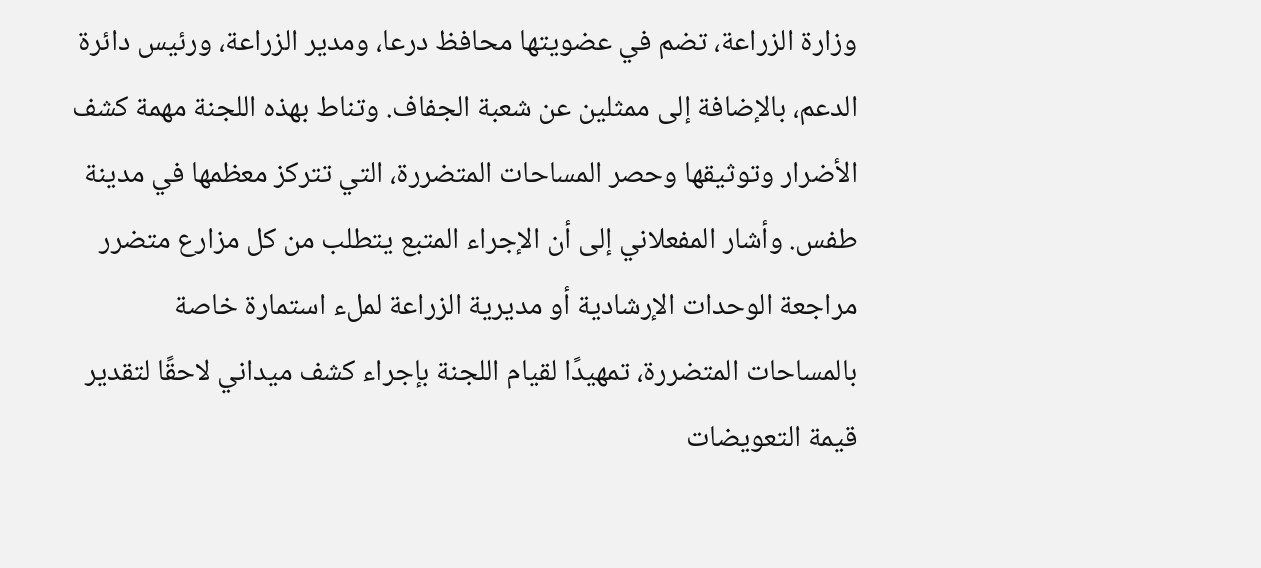وزارة الزراعة، تضم في عضويتها محافظ درعا، ومدير الزراعة، ورئيس دائرة الدعم، بالإضافة إلى ممثلين عن شعبة الجفاف. وتناط بهذه اللجنة مهمة كشف الأضرار وتوثيقها وحصر المساحات المتضررة، التي تتركز معظمها في مدينة طفس. وأشار المفعلاني إلى أن الإجراء المتبع يتطلب من كل مزارع متضرر مراجعة الوحدات الإرشادية أو مديرية الزراعة لملء استمارة خاصة بالمساحات المتضررة، تمهيدًا لقيام اللجنة بإجراء كشف ميداني لاحقًا لتقدير قيمة التعويضات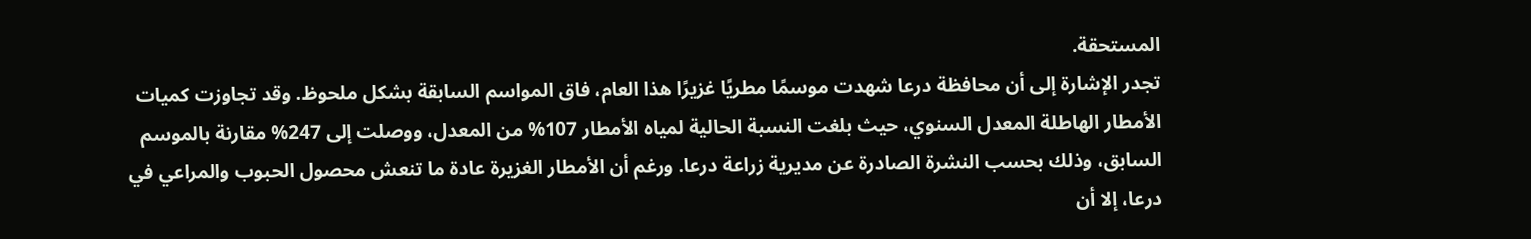المستحقة.
تجدر الإشارة إلى أن محافظة درعا شهدت موسمًا مطريًا غزيرًا هذا العام، فاق المواسم السابقة بشكل ملحوظ. وقد تجاوزت كميات الأمطار الهاطلة المعدل السنوي، حيث بلغت النسبة الحالية لمياه الأمطار 107% من المعدل، ووصلت إلى 247% مقارنة بالموسم السابق، وذلك بحسب النشرة الصادرة عن مديرية زراعة درعا. ورغم أن الأمطار الغزيرة عادة ما تنعش محصول الحبوب والمراعي في درعا، إلا أن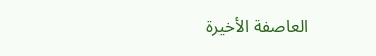العاصفة الأخيرة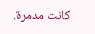كانت مدمرة.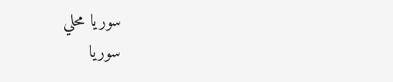سوريا محلي
سوريا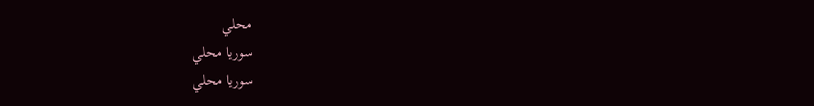محلي
سوريا محلي
سوريا محلي